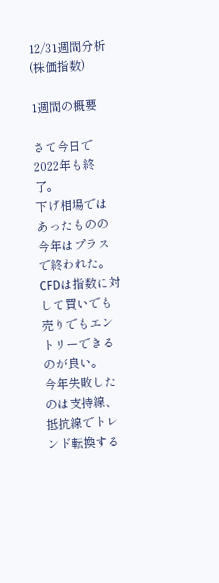12/31週間分析(株価指数)

1週間の概要

さて今日で2022年も終了。
下げ相場ではあったものの今年はプラスで終われた。CFDは指数に対して買いでも売りでもエントリーできるのが良い。
今年失敗したのは支持線、抵抗線でトレンド転換する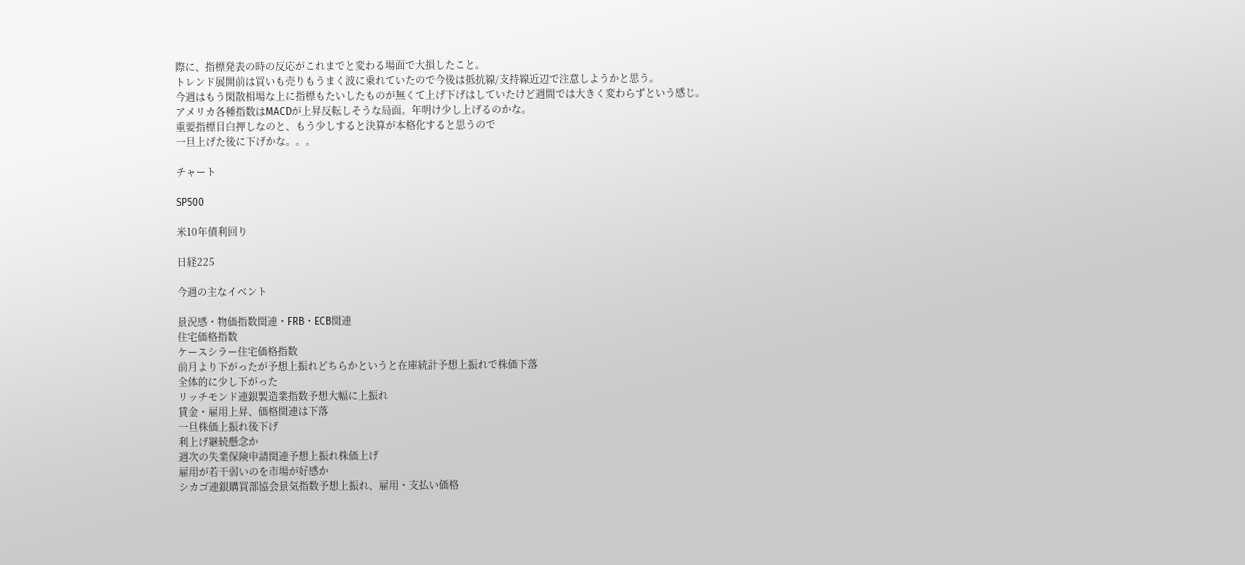際に、指標発表の時の反応がこれまでと変わる場面で大損したこと。
トレンド展開前は買いも売りもうまく波に乗れていたので今後は抵抗線/支持線近辺で注意しようかと思う。
今週はもう閑散相場な上に指標もたいしたものが無くて上げ下げはしていたけど週間では大きく変わらずという感じ。
アメリカ各種指数はMACDが上昇反転しそうな局面。年明け少し上げるのかな。
重要指標目白押しなのと、もう少しすると決算が本格化すると思うので
一旦上げた後に下げかな。。。

チャート

SP500

米10年債利回り

日経225

今週の主なイベント

景況感・物価指数関連・FRB・ECB関連
住宅価格指数
ケースシラー住宅価格指数
前月より下がったが予想上振れどちらかというと在庫統計予想上振れで株価下落
全体的に少し下がった
リッチモンド連銀製造業指数予想大幅に上振れ
賃金・雇用上昇、価格関連は下落
一旦株価上振れ後下げ
利上げ継続懸念か
週次の失業保険申請関連予想上振れ株価上げ
雇用が若干弱いのを市場が好感か
シカゴ連銀購買部協会景気指数予想上振れ、雇用・支払い価格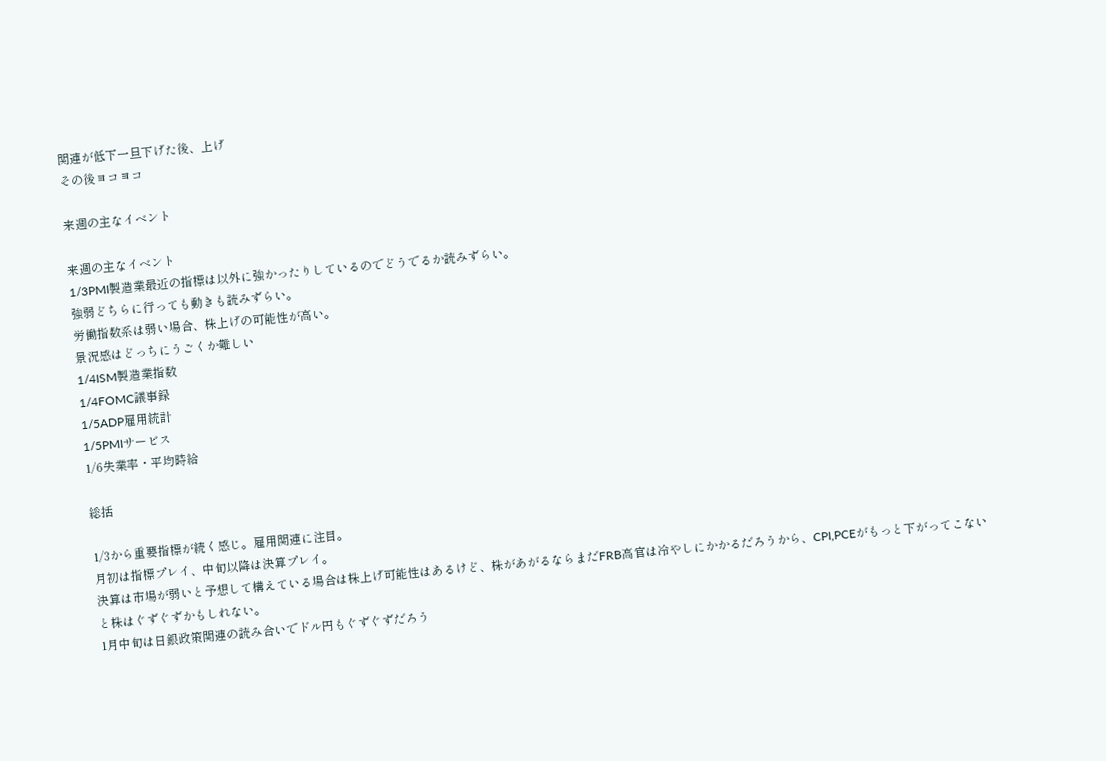関連が低下一旦下げた後、上げ
その後ヨコヨコ

来週の主なイベント

来週の主なイベント
1/3PMI製造業最近の指標は以外に強かったりしているのでどうでるか読みずらい。
強弱どちらに行っても動きも読みずらい。
労働指数系は弱い場合、株上げの可能性が高い。
景況感はどっちにうごくか難しい
1/4ISM製造業指数
1/4FOMC議事録
1/5ADP雇用統計
1/5PMIサービス
1/6失業率・平均時給

総括

1/3から重要指標が続く感じ。雇用関連に注目。
月初は指標プレイ、中旬以降は決算プレイ。
決算は市場が弱いと予想して構えている場合は株上げ可能性はあるけど、株があがるならまだFRB高官は冷やしにかかるだろうから、CPI,PCEがもっと下がってこないと株はぐずぐずかもしれない。
1月中旬は日銀政策関連の読み合いでドル円もぐずぐずだろう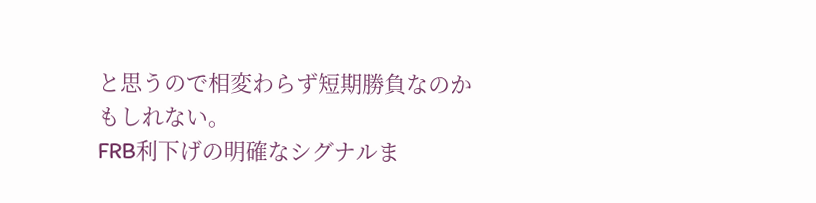と思うので相変わらず短期勝負なのかもしれない。
FRB利下げの明確なシグナルま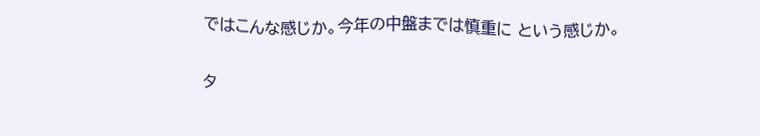ではこんな感じか。今年の中盤までは慎重に という感じか。

タ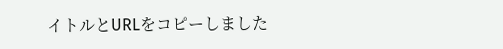イトルとURLをコピーしました